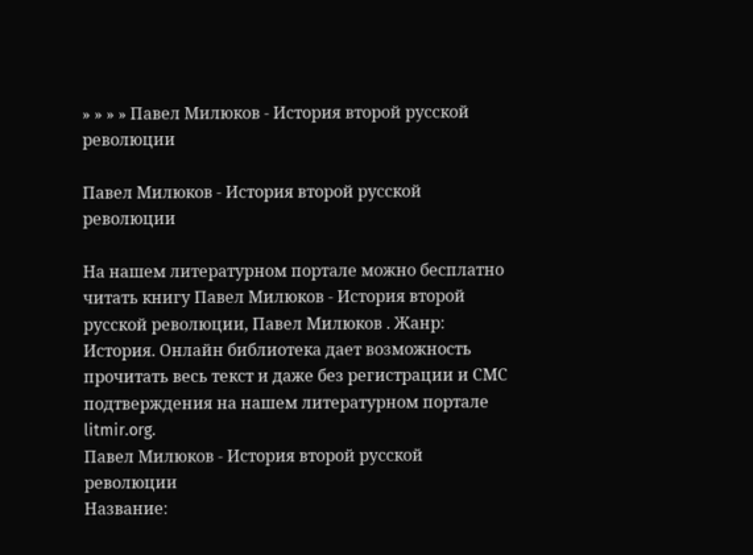» » » » Павел Милюков - История второй русской революции

Павел Милюков - История второй русской революции

На нашем литературном портале можно бесплатно читать книгу Павел Милюков - История второй русской революции, Павел Милюков . Жанр: История. Онлайн библиотека дает возможность прочитать весь текст и даже без регистрации и СМС подтверждения на нашем литературном портале litmir.org.
Павел Милюков - История второй русской революции
Название: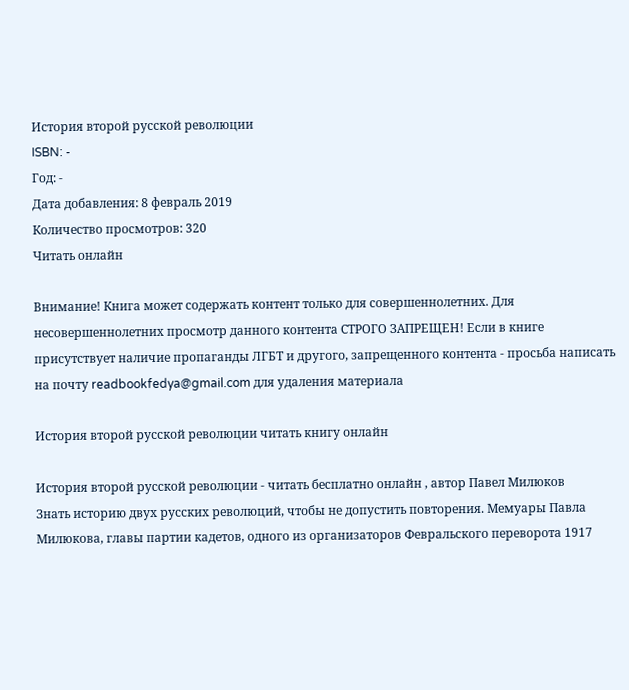История второй русской революции
ISBN: -
Год: -
Дата добавления: 8 февраль 2019
Количество просмотров: 320
Читать онлайн

Внимание! Книга может содержать контент только для совершеннолетних. Для несовершеннолетних просмотр данного контента СТРОГО ЗАПРЕЩЕН! Если в книге присутствует наличие пропаганды ЛГБТ и другого, запрещенного контента - просьба написать на почту readbookfedya@gmail.com для удаления материала

История второй русской революции читать книгу онлайн

История второй русской революции - читать бесплатно онлайн , автор Павел Милюков
Знать историю двух русских революций, чтобы не допустить повторения. Мемуары Павла Милюкова, главы партии кадетов, одного из организаторов Февральского переворота 1917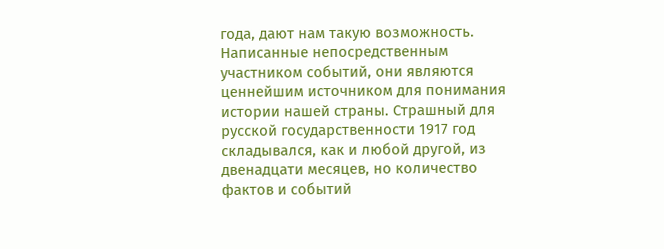года, дают нам такую возможность. Написанные непосредственным участником событий, они являются ценнейшим источником для понимания истории нашей страны. Страшный для русской государственности 1917 год складывался, как и любой другой, из двенадцати месяцев, но количество фактов и событий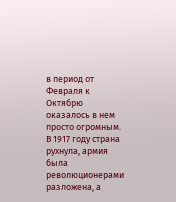в период от Февраля к Октябрю оказалось в нем просто огромным. В 1917 году страна рухнула, армия была революционерами разложена, а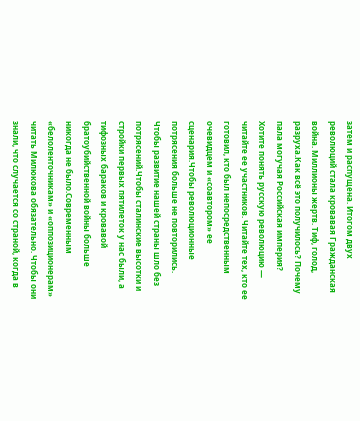затем и распущена. Итогом двух революций стала кровавая Гражданская война. Миллионы жертв. Тиф, голод, разруха.Как всё это получилось? Почему пала могучая Российская империя? Хотите понять русскую революцию — читайте ее участников. Читайте тех, кто ее готовил, кто был непосредственным очевидцем и «соавтором» ее сценария.Чтобы революционные потрясения больше не повторились. Чтобы развитие нашей страны шло без потрясений.Чтобы сталинские высотки и стройки первых пятилеток у нас были, а тифозных бараков и кровавой братоубийственной войны больше никогда не было.Современным «белоленточникам» и «оппозиционерам» читать Милюкова обязательно. Чтобы они знали, что случается со страной, когда в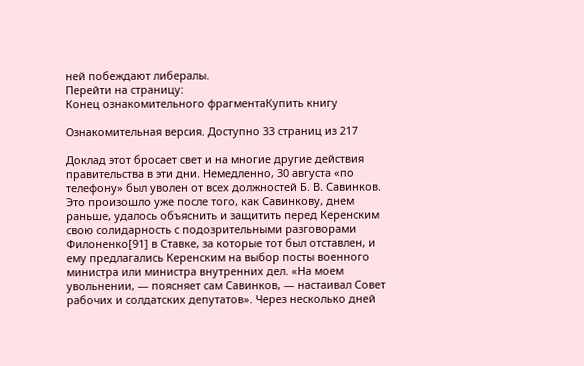ней побеждают либералы.
Перейти на страницу:
Конец ознакомительного фрагментаКупить книгу

Ознакомительная версия. Доступно 33 страниц из 217

Доклад этот бросает свет и на многие другие действия правительства в эти дни. Немедленно, 30 августа «по телефону» был уволен от всех должностей Б. В. Савинков. Это произошло уже после того, как Савинкову, днем раньше, удалось объяснить и защитить перед Керенским свою солидарность с подозрительными разговорами Филоненко[91] в Ставке, за которые тот был отставлен, и ему предлагались Керенским на выбор посты военного министра или министра внутренних дел. «На моем увольнении, — поясняет сам Савинков, — настаивал Совет рабочих и солдатских депутатов». Через несколько дней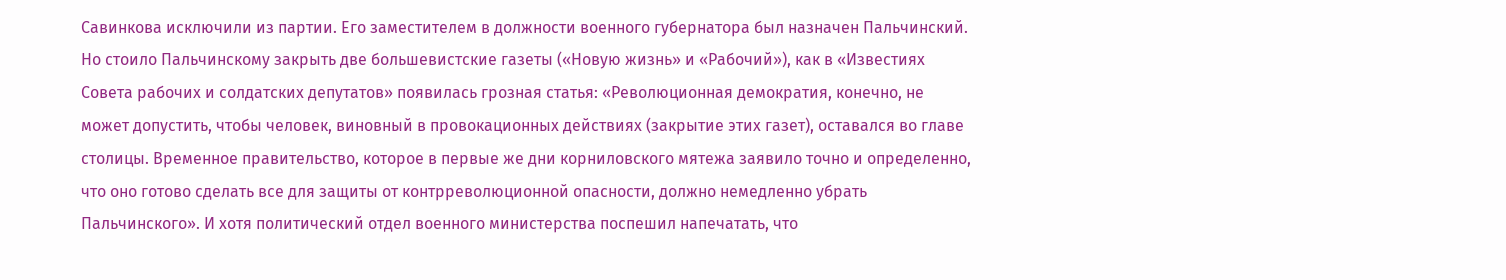Савинкова исключили из партии. Его заместителем в должности военного губернатора был назначен Пальчинский. Но стоило Пальчинскому закрыть две большевистские газеты («Новую жизнь» и «Рабочий»), как в «Известиях Совета рабочих и солдатских депутатов» появилась грозная статья: «Революционная демократия, конечно, не может допустить, чтобы человек, виновный в провокационных действиях (закрытие этих газет), оставался во главе столицы. Временное правительство, которое в первые же дни корниловского мятежа заявило точно и определенно, что оно готово сделать все для защиты от контрреволюционной опасности, должно немедленно убрать Пальчинского». И хотя политический отдел военного министерства поспешил напечатать, что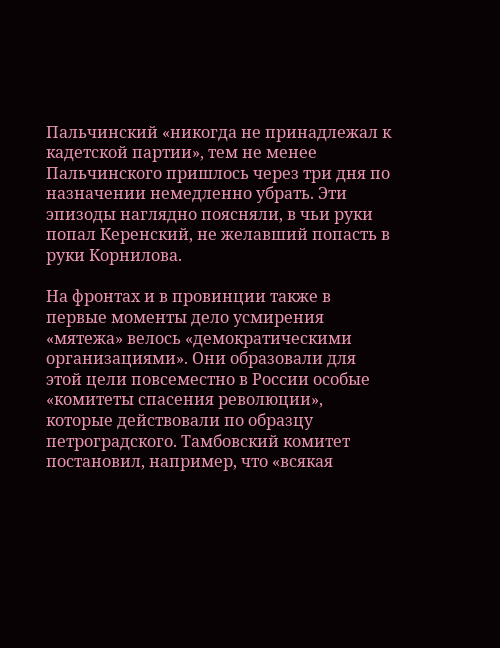Пальчинский «никогда не принадлежал к кадетской партии», тем не менее Пальчинского пришлось через три дня по назначении немедленно убрать. Эти эпизоды наглядно поясняли, в чьи руки попал Керенский, не желавший попасть в руки Корнилова.

На фронтах и в провинции также в первые моменты дело усмирения «мятежа» велось «демократическими организациями». Они образовали для этой цели повсеместно в России особые «комитеты спасения революции», которые действовали по образцу петроградского. Тамбовский комитет постановил, например, что «всякая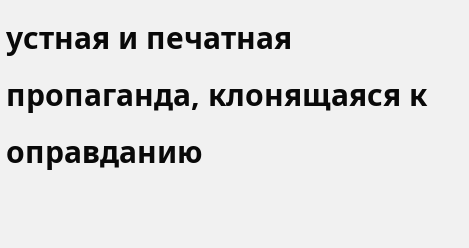устная и печатная пропаганда, клонящаяся к оправданию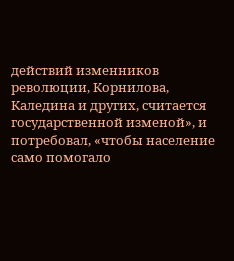действий изменников революции, Корнилова, Каледина и других, считается государственной изменой», и потребовал, «чтобы население само помогало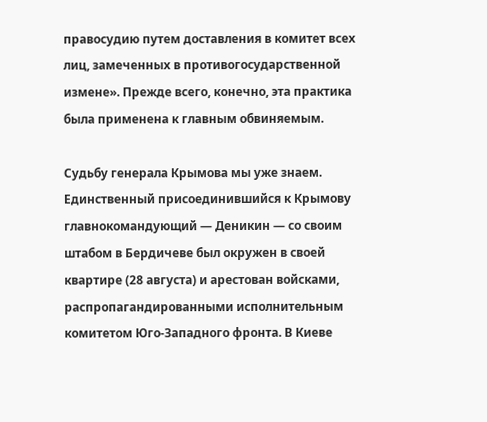правосудию путем доставления в комитет всех лиц, замеченных в противогосударственной измене». Прежде всего, конечно, эта практика была применена к главным обвиняемым.

Судьбу генерала Крымова мы уже знаем. Единственный присоединившийся к Крымову главнокомандующий — Деникин — со своим штабом в Бердичеве был окружен в своей квартире (28 августа) и арестован войсками, распропагандированными исполнительным комитетом Юго-Западного фронта. В Киеве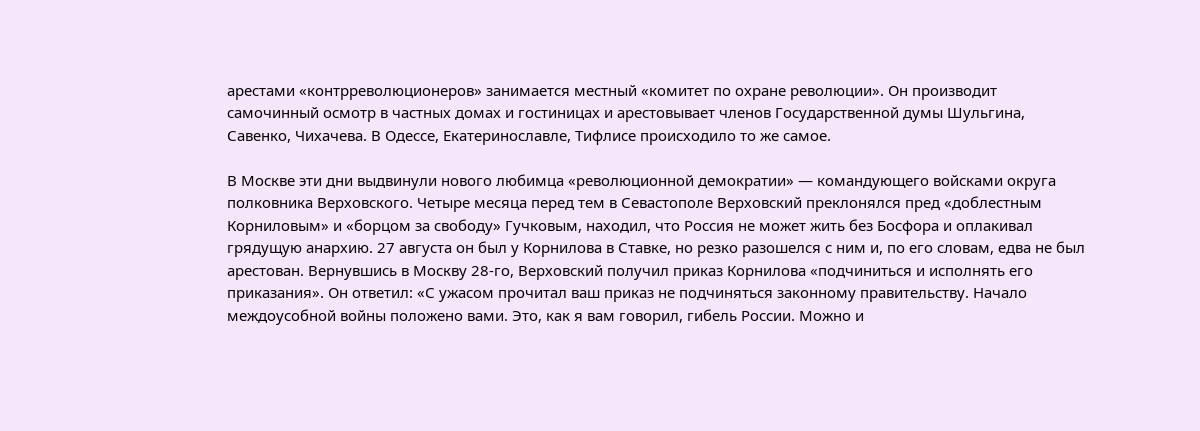арестами «контрреволюционеров» занимается местный «комитет по охране революции». Он производит самочинный осмотр в частных домах и гостиницах и арестовывает членов Государственной думы Шульгина, Савенко, Чихачева. В Одессе, Екатеринославле, Тифлисе происходило то же самое.

В Москве эти дни выдвинули нового любимца «революционной демократии» — командующего войсками округа полковника Верховского. Четыре месяца перед тем в Севастополе Верховский преклонялся пред «доблестным Корниловым» и «борцом за свободу» Гучковым, находил, что Россия не может жить без Босфора и оплакивал грядущую анархию. 27 августа он был у Корнилова в Ставке, но резко разошелся с ним и, по его словам, едва не был арестован. Вернувшись в Москву 28-го, Верховский получил приказ Корнилова «подчиниться и исполнять его приказания». Он ответил: «С ужасом прочитал ваш приказ не подчиняться законному правительству. Начало междоусобной войны положено вами. Это, как я вам говорил, гибель России. Можно и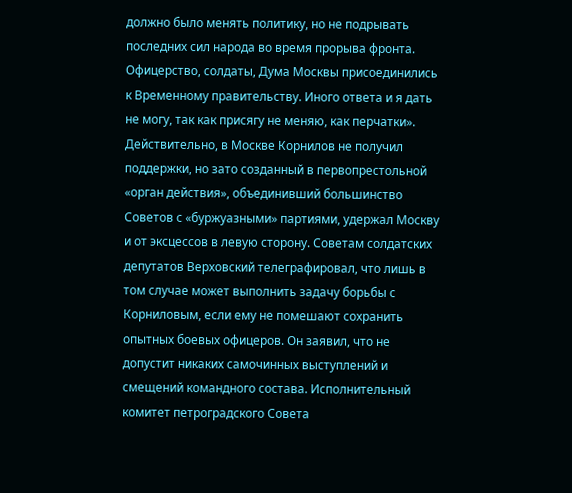должно было менять политику, но не подрывать последних сил народа во время прорыва фронта. Офицерство, солдаты, Дума Москвы присоединились к Временному правительству. Иного ответа и я дать не могу, так как присягу не меняю, как перчатки». Действительно, в Москве Корнилов не получил поддержки, но зато созданный в первопрестольной «орган действия», объединивший большинство Советов с «буржуазными» партиями, удержал Москву и от эксцессов в левую сторону. Советам солдатских депутатов Верховский телеграфировал, что лишь в том случае может выполнить задачу борьбы с Корниловым, если ему не помешают сохранить опытных боевых офицеров. Он заявил, что не допустит никаких самочинных выступлений и смещений командного состава. Исполнительный комитет петроградского Совета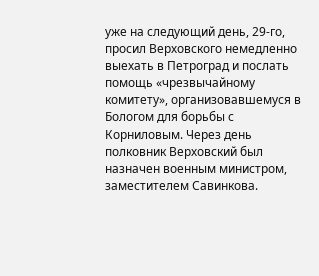уже на следующий день, 29-го, просил Верховского немедленно выехать в Петроград и послать помощь «чрезвычайному комитету», организовавшемуся в Бологом для борьбы с Корниловым. Через день полковник Верховский был назначен военным министром, заместителем Савинкова.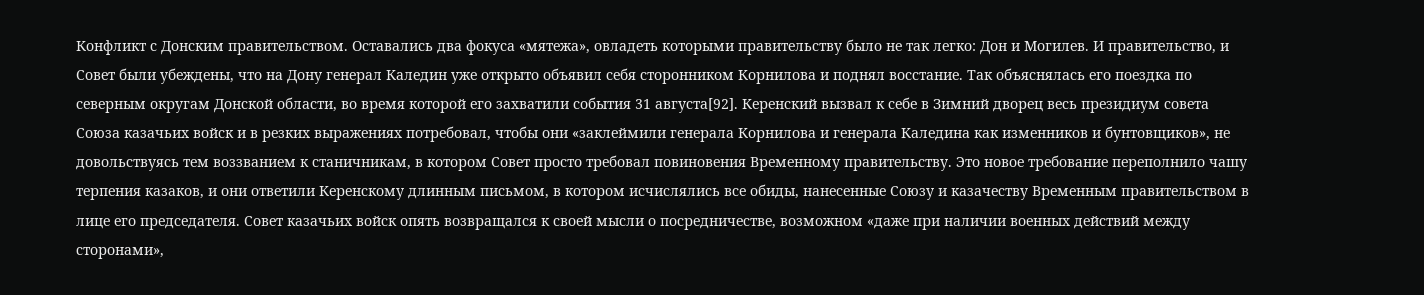Конфликт с Донским правительством. Оставались два фокуса «мятежа», овладеть которыми правительству было не так легко: Дон и Могилев. И правительство, и Совет были убеждены, что на Дону генерал Каледин уже открыто объявил себя сторонником Корнилова и поднял восстание. Так объяснялась его поездка по северным округам Донской области, во время которой его захватили события 31 августа[92]. Керенский вызвал к себе в Зимний дворец весь президиум совета Союза казачьих войск и в резких выражениях потребовал, чтобы они «заклеймили генерала Корнилова и генерала Каледина как изменников и бунтовщиков», не довольствуясь тем воззванием к станичникам, в котором Совет просто требовал повиновения Временному правительству. Это новое требование переполнило чашу терпения казаков, и они ответили Керенскому длинным письмом, в котором исчислялись все обиды, нанесенные Союзу и казачеству Временным правительством в лице его председателя. Совет казачьих войск опять возвращался к своей мысли о посредничестве, возможном «даже при наличии военных действий между сторонами»,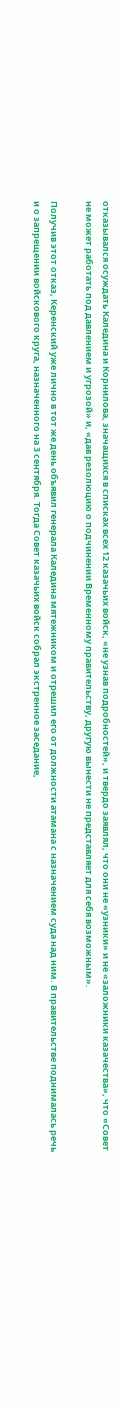отказывался осуждать Каледина и Корнилова, значащихся в списках всех 12 казачьих войск, «не узнав подробностей», и твердо заявлял, что они не «узники» и не «заложники казачества», что «Совет не может работать под давлением и угрозой» и, «дав резолюцию о подчинении Временному правительству, другую вынести не представляет для себя возможным».

Получив этот отказ, Керенский уже лично в тот же день объявил генерала Каледина мятежником и отрешил его от должности атамана с назначением суда над ним. В правительстве поднималась речь и о запрещении войскового круга, назначенного на 3 сентября. Тогда Совет казачьих войск собрал экстренное заседание,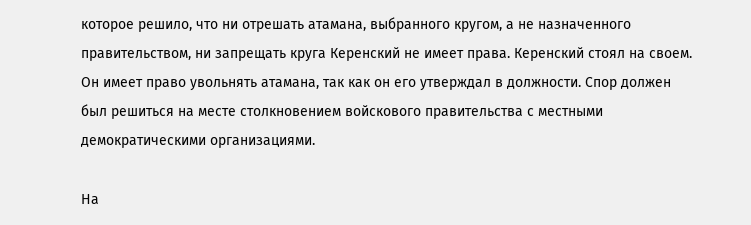которое решило, что ни отрешать атамана, выбранного кругом, а не назначенного правительством, ни запрещать круга Керенский не имеет права. Керенский стоял на своем. Он имеет право увольнять атамана, так как он его утверждал в должности. Спор должен был решиться на месте столкновением войскового правительства с местными демократическими организациями.

На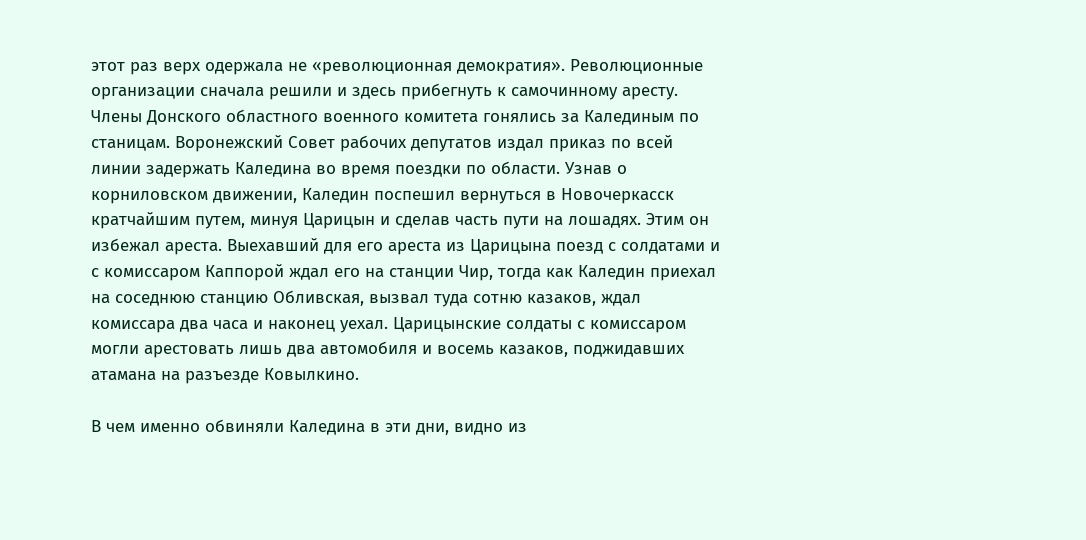этот раз верх одержала не «революционная демократия». Революционные организации сначала решили и здесь прибегнуть к самочинному аресту. Члены Донского областного военного комитета гонялись за Калединым по станицам. Воронежский Совет рабочих депутатов издал приказ по всей линии задержать Каледина во время поездки по области. Узнав о корниловском движении, Каледин поспешил вернуться в Новочеркасск кратчайшим путем, минуя Царицын и сделав часть пути на лошадях. Этим он избежал ареста. Выехавший для его ареста из Царицына поезд с солдатами и с комиссаром Каппорой ждал его на станции Чир, тогда как Каледин приехал на соседнюю станцию Обливская, вызвал туда сотню казаков, ждал комиссара два часа и наконец уехал. Царицынские солдаты с комиссаром могли арестовать лишь два автомобиля и восемь казаков, поджидавших атамана на разъезде Ковылкино.

В чем именно обвиняли Каледина в эти дни, видно из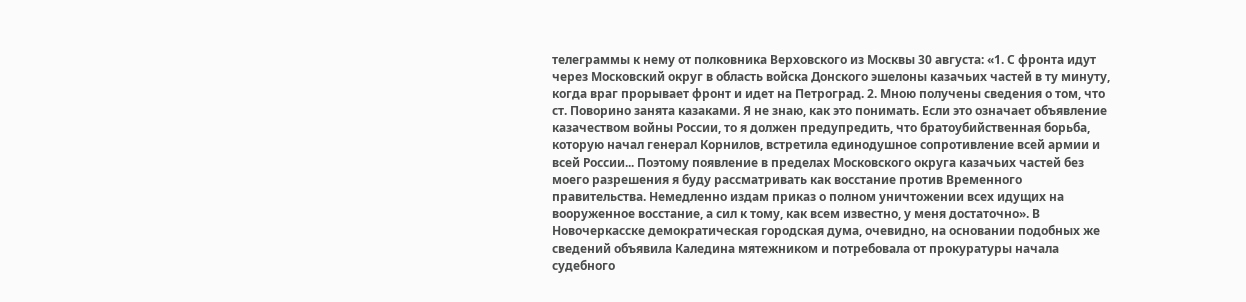телеграммы к нему от полковника Верховского из Москвы 30 августа: «1. С фронта идут через Московский округ в область войска Донского эшелоны казачьих частей в ту минуту, когда враг прорывает фронт и идет на Петроград. 2. Мною получены сведения о том, что ст. Поворино занята казаками. Я не знаю, как это понимать. Если это означает объявление казачеством войны России, то я должен предупредить, что братоубийственная борьба, которую начал генерал Корнилов, встретила единодушное сопротивление всей армии и всей России... Поэтому появление в пределах Московского округа казачьих частей без моего разрешения я буду рассматривать как восстание против Временного правительства. Немедленно издам приказ о полном уничтожении всех идущих на вооруженное восстание, а сил к тому, как всем известно, у меня достаточно». В Новочеркасске демократическая городская дума, очевидно, на основании подобных же сведений объявила Каледина мятежником и потребовала от прокуратуры начала судебного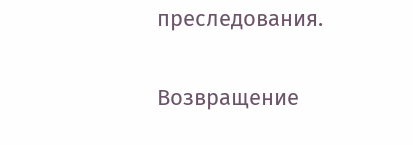преследования.

Возвращение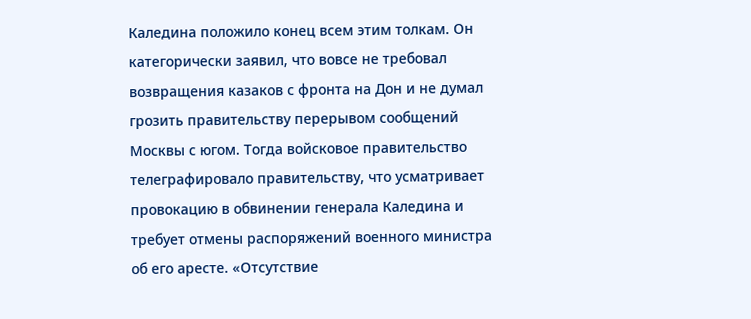Каледина положило конец всем этим толкам. Он категорически заявил, что вовсе не требовал возвращения казаков с фронта на Дон и не думал грозить правительству перерывом сообщений Москвы с югом. Тогда войсковое правительство телеграфировало правительству, что усматривает провокацию в обвинении генерала Каледина и требует отмены распоряжений военного министра об его аресте. «Отсутствие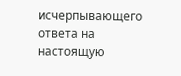исчерпывающего ответа на настоящую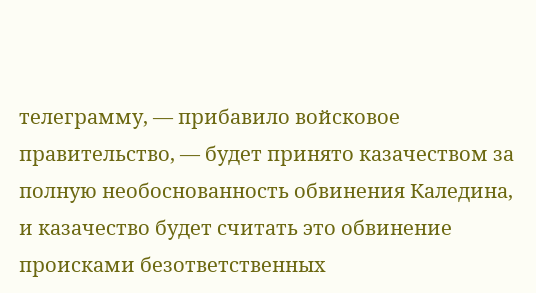телеграмму, — прибавило войсковое правительство, — будет принято казачеством за полную необоснованность обвинения Каледина, и казачество будет считать это обвинение происками безответственных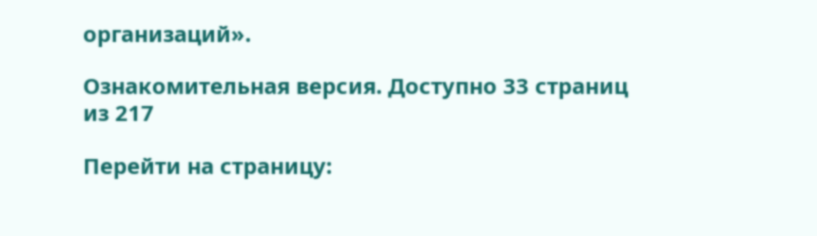организаций».

Ознакомительная версия. Доступно 33 страниц из 217

Перейти на страницу: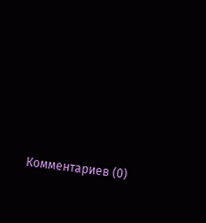Комментариев (0)